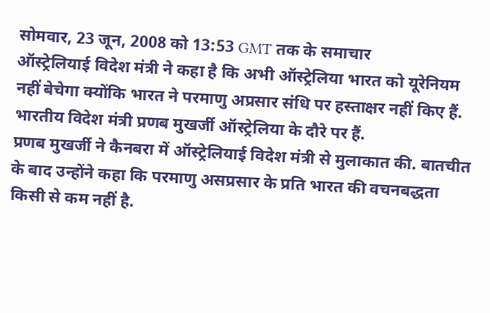सोमवार, 23 जून, 2008 को 13:53 GMT तक के समाचार
ऑस्ट्रेलियाई विदेश मंत्री ने कहा है कि अभी ऑस्ट्रेलिया भारत को यूरेनियम नहीं बेचेगा क्योंकि भारत ने परमाणु अप्रसार संधि पर हस्ताक्षर नहीं किए हैं. भारतीय विदेश मंत्री प्रणब मुखर्जी ऑस्ट्रेलिया के दौरे पर हैं.
प्रणब मुखर्जी ने कैनबरा में ऑस्ट्रेलियाई विदेश मंत्री से मुलाकात की. बातचीत के बाद उन्होंने कहा कि परमाणु असप्रसार के प्रति भारत की वचनबद्धता किसी से कम नहीं है.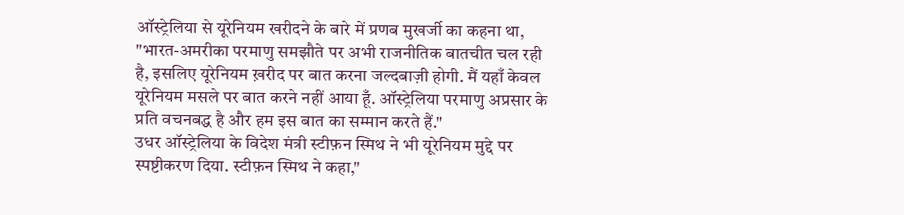ऑस्ट्रेलिया से यूरेनियम खरीदने के बारे में प्रणब मुखर्जी का कहना था, "भारत-अमरीका परमाणु समझौते पर अभी राजनीतिक बातचीत चल रही है, इसलिए यूरेनियम ख़रीद पर बात करना जल्दबाज़ी होगी. मैं यहाँ केवल यूरेनियम मसले पर बात करने नहीं आया हूँ. ऑस्ट्रेलिया परमाणु अप्रसार के प्रति वचनबद्ध है और हम इस बात का सम्मान करते हैं."
उधर ऑस्ट्रेलिया के विदेश मंत्री स्टीफ़न स्मिथ ने भी यूरेनियम मुद्दे पर स्पष्टीकरण दिया. स्टीफ़न स्मिथ ने कहा,"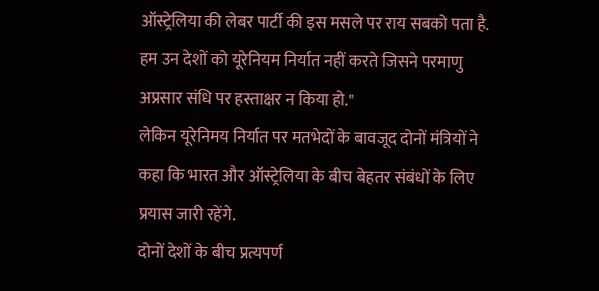ऑस्ट्रेलिया की लेबर पार्टी की इस मसले पर राय सबको पता है. हम उन देशों को यूरेनियम निर्यात नहीं करते जिसने परमाणु अप्रसार संधि पर हस्ताक्षर न किया हो."
लेकिन यूरेनिमय निर्यात पर मतभेदों के बावजूद दोनों मंत्रियों ने कहा कि भारत और ऑस्ट्रेलिया के बीच बेहतर संबंधों के लिए प्रयास जारी रहेंगे.
दोनों देशों के बीच प्रत्यपर्ण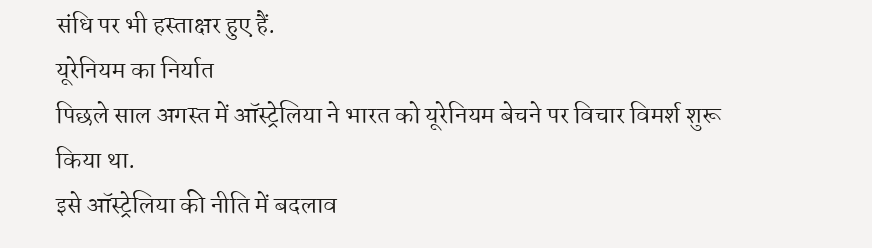संधि पर भी हस्ताक्षर हुए हैं.
यूरेनियम का निर्यात
पिछले साल अगस्त में ऑस्ट्रेलिया ने भारत को यूरेनियम बेचने पर विचार विमर्श शुरू किया था.
इसे ऑस्ट्रेलिया की नीति में बदलाव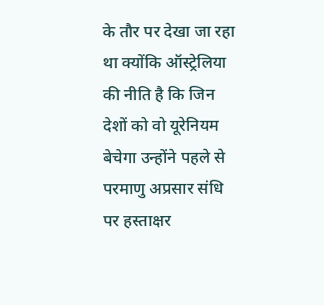के तौर पर देखा जा रहा था क्योंकि ऑस्ट्रेलिया की नीति है कि जिन देशों को वो यूरेनियम बेचेगा उन्होंने पहले से परमाणु अप्रसार संधि पर हस्ताक्षर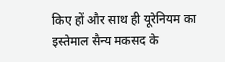किए हों और साथ ही यूरेनियम का इस्तेमाल सैन्य मकसद के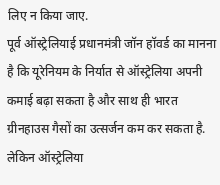लिए न किया जाए.
पूर्व ऑस्ट्रेलियाई प्रधानमंत्री जॉन हॉवर्ड का मानना है कि यूरेनियम के निर्यात से ऑस्ट्रेलिया अपनी कमाई बढ़ा सकता है और साथ ही भारत ग्रीनहाउस गैसों का उत्सर्जन कम कर सकता है.
लेकिन ऑस्ट्रेलिया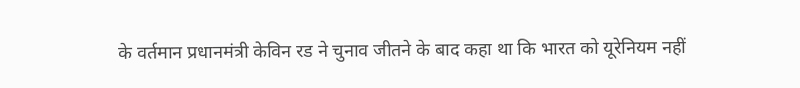के वर्तमान प्रधानमंत्री केविन रड ने चुनाव जीतने के बाद कहा था कि भारत को यूरेनियम नहीं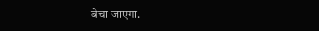बेचा जाएगा.